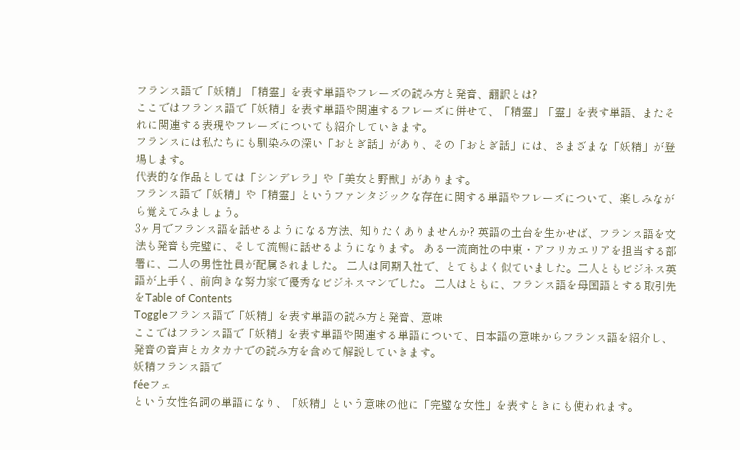フランス語で「妖精」「精霊」を表す単語やフレーズの読み方と発音、翻訳とは?
ここではフランス語で「妖精」を表す単語や関連するフレーズに併せて、「精霊」「霊」を表す単語、またそれに関連する表現やフレーズについても紹介していきます。
フランスには私たちにも馴染みの深い「おとぎ話」があり、その「おとぎ話」には、さまざまな「妖精」が登場します。
代表的な作品としては「シンデレラ」や「美女と野獣」があります。
フランス語で「妖精」や「精霊」というファンタジックな存在に関する単語やフレーズについて、楽しみながら覚えてみましょう。
3ヶ月でフランス語を話せるようになる方法、知りたくありませんか? 英語の土台を生かせば、フランス語を文法も発音も完璧に、そして流暢に話せるようになります。 ある一流商社の中東・アフリカエリアを担当する部署に、二人の男性社員が配属されました。 二人は同期入社で、とてもよく似ていました。二人ともビジネス英語が上手く、前向きな努力家で優秀なビジネスマンでした。 二人はともに、フランス語を母国語とする取引先をTable of Contents
Toggleフランス語で「妖精」を表す単語の読み方と発音、意味
ここではフランス語で「妖精」を表す単語や関連する単語について、日本語の意味からフランス語を紹介し、発音の音声とカタカナでの読み方を含めて解説していきます。
妖精フランス語で
féeフェ
という女性名詞の単語になり、「妖精」という意味の他に「完璧な女性」を表すときにも使われます。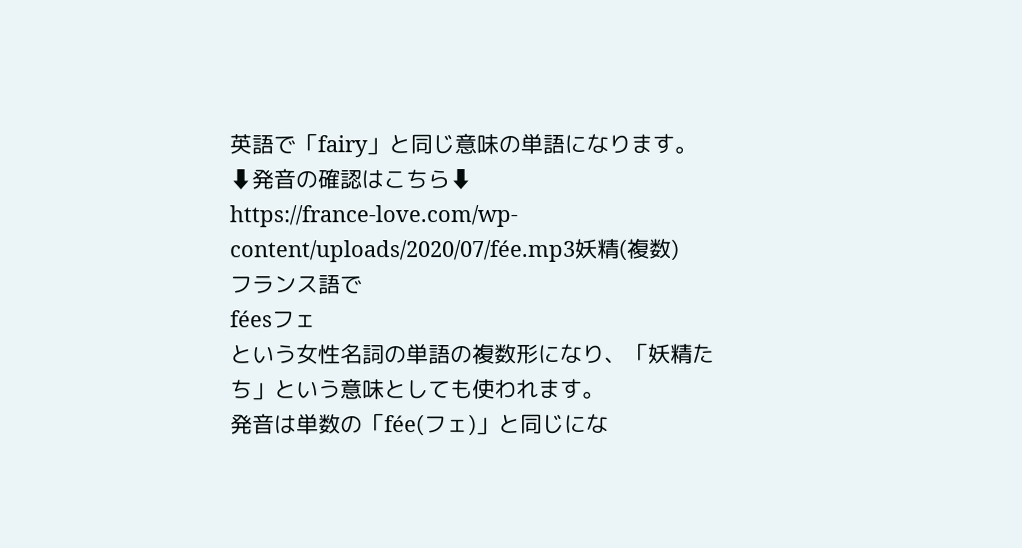英語で「fairy」と同じ意味の単語になります。
⬇発音の確認はこちら⬇
https://france-love.com/wp-content/uploads/2020/07/fée.mp3妖精(複数)
フランス語で
féesフェ
という女性名詞の単語の複数形になり、「妖精たち」という意味としても使われます。
発音は単数の「fée(フェ)」と同じにな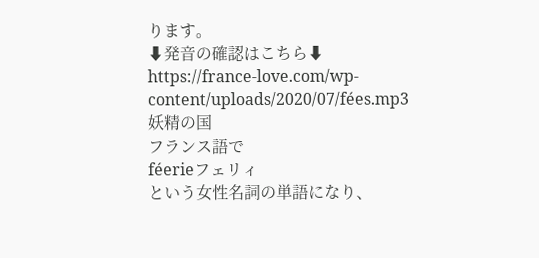ります。
⬇発音の確認はこちら⬇
https://france-love.com/wp-content/uploads/2020/07/fées.mp3妖精の国
フランス語で
féerieフェリィ
という女性名詞の単語になり、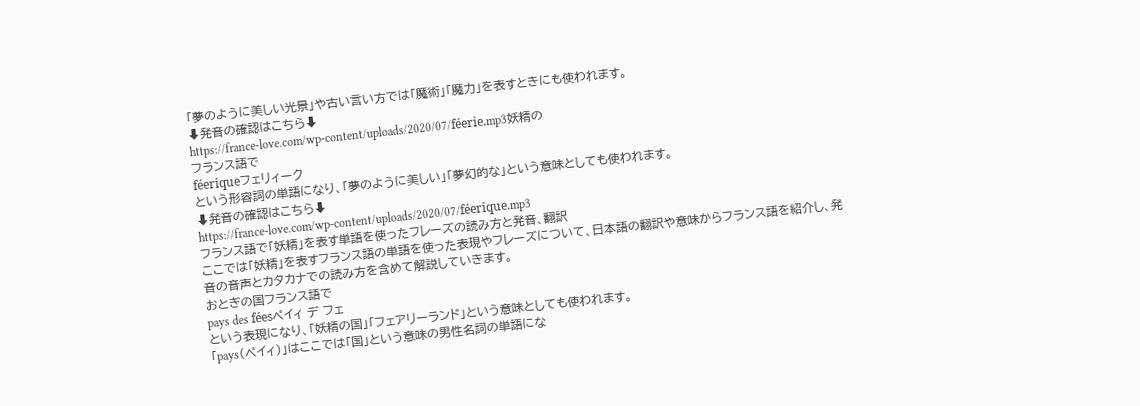「夢のように美しい光景」や古い言い方では「魔術」「魔力」を表すときにも使われます。
⬇発音の確認はこちら⬇
https://france-love.com/wp-content/uploads/2020/07/féerie.mp3妖精の
フランス語で
féeriqueフェリィーク
という形容詞の単語になり、「夢のように美しい」「夢幻的な」という意味としても使われます。
⬇発音の確認はこちら⬇
https://france-love.com/wp-content/uploads/2020/07/féerique.mp3
フランス語で「妖精」を表す単語を使ったフレーズの読み方と発音、翻訳
ここでは「妖精」を表すフランス語の単語を使った表現やフレーズについて、日本語の翻訳や意味からフランス語を紹介し、発音の音声とカタカナでの読み方を含めて解説していきます。
おとぎの国フランス語で
pays des féesペイィ デ フェ
という表現になり、「妖精の国」「フェアリーランド」という意味としても使われます。
「pays(ペイィ)」はここでは「国」という意味の男性名詞の単語にな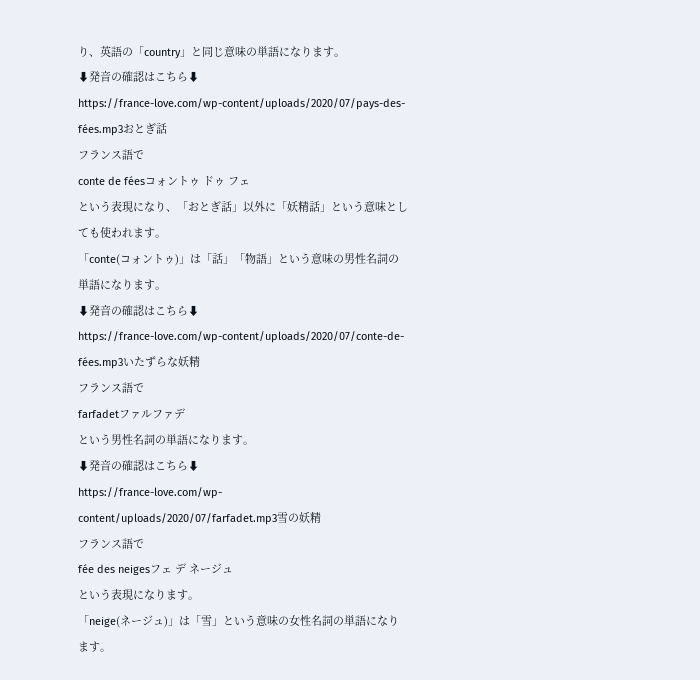り、英語の「country」と同じ意味の単語になります。
⬇発音の確認はこちら⬇
https://france-love.com/wp-content/uploads/2020/07/pays-des-fées.mp3おとぎ話
フランス語で
conte de féesコォントゥ ドゥ フェ
という表現になり、「おとぎ話」以外に「妖精話」という意味としても使われます。
「conte(コォントゥ)」は「話」「物語」という意味の男性名詞の単語になります。
⬇発音の確認はこちら⬇
https://france-love.com/wp-content/uploads/2020/07/conte-de-fées.mp3いたずらな妖精
フランス語で
farfadetファルファデ
という男性名詞の単語になります。
⬇発音の確認はこちら⬇
https://france-love.com/wp-content/uploads/2020/07/farfadet.mp3雪の妖精
フランス語で
fée des neigesフェ デ ネージュ
という表現になります。
「neige(ネージュ)」は「雪」という意味の女性名詞の単語になります。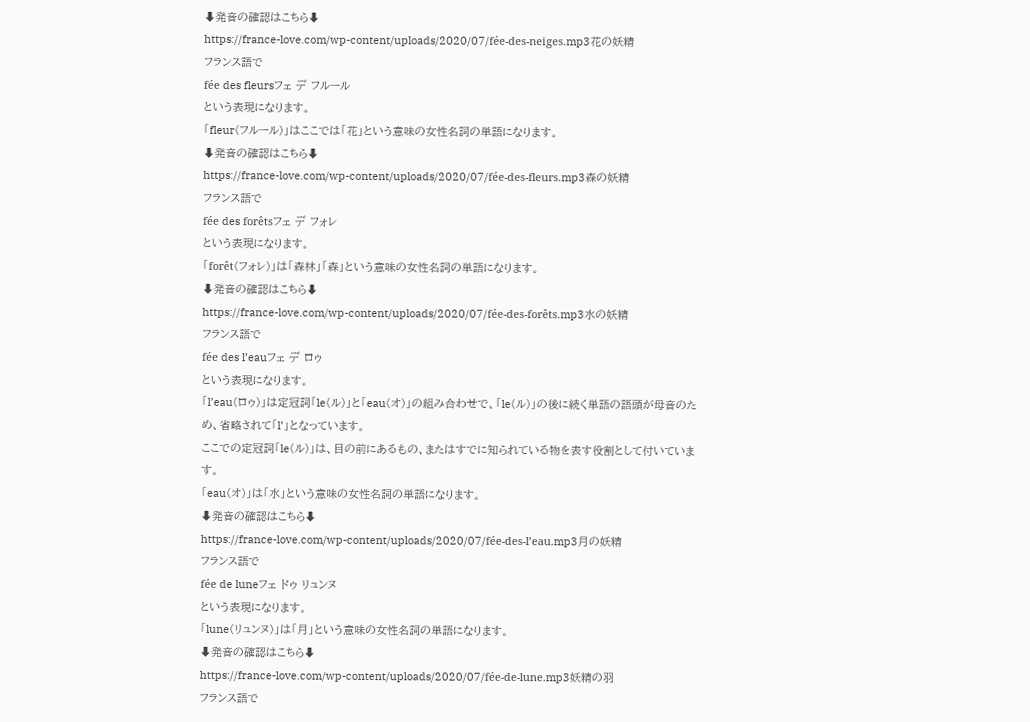⬇発音の確認はこちら⬇
https://france-love.com/wp-content/uploads/2020/07/fée-des-neiges.mp3花の妖精
フランス語で
fée des fleursフェ デ フルール
という表現になります。
「fleur(フルール)」はここでは「花」という意味の女性名詞の単語になります。
⬇発音の確認はこちら⬇
https://france-love.com/wp-content/uploads/2020/07/fée-des-fleurs.mp3森の妖精
フランス語で
fée des forêtsフェ デ フォレ
という表現になります。
「forêt(フォレ)」は「森林」「森」という意味の女性名詞の単語になります。
⬇発音の確認はこちら⬇
https://france-love.com/wp-content/uploads/2020/07/fée-des-forêts.mp3水の妖精
フランス語で
fée des l’eauフェ デ ロゥ
という表現になります。
「l’eau(ロゥ)」は定冠詞「le(ル)」と「eau(オ)」の組み合わせで、「le(ル)」の後に続く単語の語頭が母音のため、省略されて「l’」となっています。
ここでの定冠詞「le(ル)」は、目の前にあるもの、またはすでに知られている物を表す役割として付いています。
「eau(オ)」は「水」という意味の女性名詞の単語になります。
⬇発音の確認はこちら⬇
https://france-love.com/wp-content/uploads/2020/07/fée-des-l’eau.mp3月の妖精
フランス語で
fée de luneフェ ドゥ リュンヌ
という表現になります。
「lune(リュンヌ)」は「月」という意味の女性名詞の単語になります。
⬇発音の確認はこちら⬇
https://france-love.com/wp-content/uploads/2020/07/fée-de-lune.mp3妖精の羽
フランス語で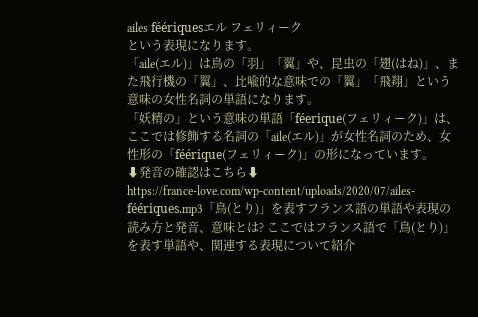ailes féériquesエル フェリィーク
という表現になります。
「aile(エル)」は鳥の「羽」「翼」や、昆虫の「翅(はね)」、また飛行機の「翼」、比喩的な意味での「翼」「飛翔」という意味の女性名詞の単語になります。
「妖精の」という意味の単語「féerique(フェリィーク)」は、ここでは修飾する名詞の「aile(エル)」が女性名詞のため、女性形の「féérique(フェリィーク)」の形になっています。
⬇発音の確認はこちら⬇
https://france-love.com/wp-content/uploads/2020/07/ailes-féériques.mp3「鳥(とり)」を表すフランス語の単語や表現の読み方と発音、意味とは? ここではフランス語で「鳥(とり)」を表す単語や、関連する表現について紹介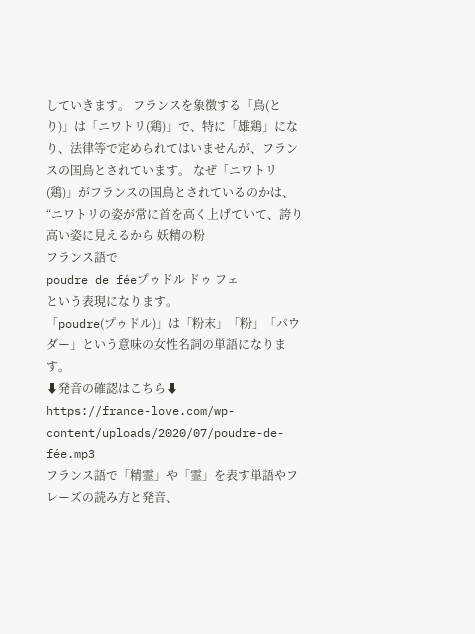していきます。 フランスを象徴する「鳥(とり)」は「ニワトリ(鶏)」で、特に「雄鶏」になり、法律等で定められてはいませんが、フランスの国鳥とされています。 なぜ「ニワトリ(鶏)」がフランスの国鳥とされているのかは、“ニワトリの姿が常に首を高く上げていて、誇り高い姿に見えるから 妖精の粉
フランス語で
poudre de féeプゥドル ドゥ フェ
という表現になります。
「poudre(プゥドル)」は「粉末」「粉」「パウダー」という意味の女性名詞の単語になります。
⬇発音の確認はこちら⬇
https://france-love.com/wp-content/uploads/2020/07/poudre-de-fée.mp3
フランス語で「精霊」や「霊」を表す単語やフレーズの読み方と発音、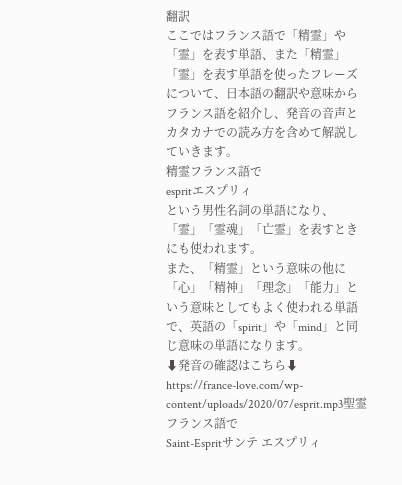翻訳
ここではフランス語で「精霊」や「霊」を表す単語、また「精霊」「霊」を表す単語を使ったフレーズについて、日本語の翻訳や意味からフランス語を紹介し、発音の音声とカタカナでの読み方を含めて解説していきます。
精霊フランス語で
espritエスプリィ
という男性名詞の単語になり、「霊」「霊魂」「亡霊」を表すときにも使われます。
また、「精霊」という意味の他に「心」「精神」「理念」「能力」という意味としてもよく使われる単語で、英語の「spirit」や「mind」と同じ意味の単語になります。
⬇発音の確認はこちら⬇
https://france-love.com/wp-content/uploads/2020/07/esprit.mp3聖霊
フランス語で
Saint-Espritサンテ エスプリィ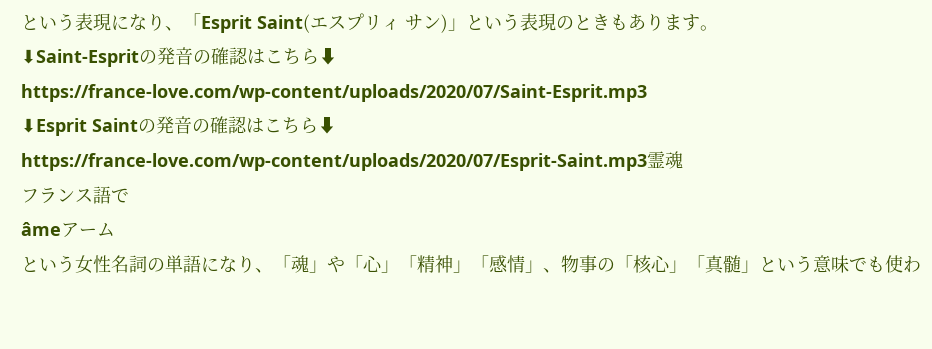という表現になり、「Esprit Saint(エスプリィ サン)」という表現のときもあります。
⬇Saint-Espritの発音の確認はこちら⬇
https://france-love.com/wp-content/uploads/2020/07/Saint-Esprit.mp3
⬇Esprit Saintの発音の確認はこちら⬇
https://france-love.com/wp-content/uploads/2020/07/Esprit-Saint.mp3霊魂
フランス語で
âmeアーム
という女性名詞の単語になり、「魂」や「心」「精神」「感情」、物事の「核心」「真髄」という意味でも使わ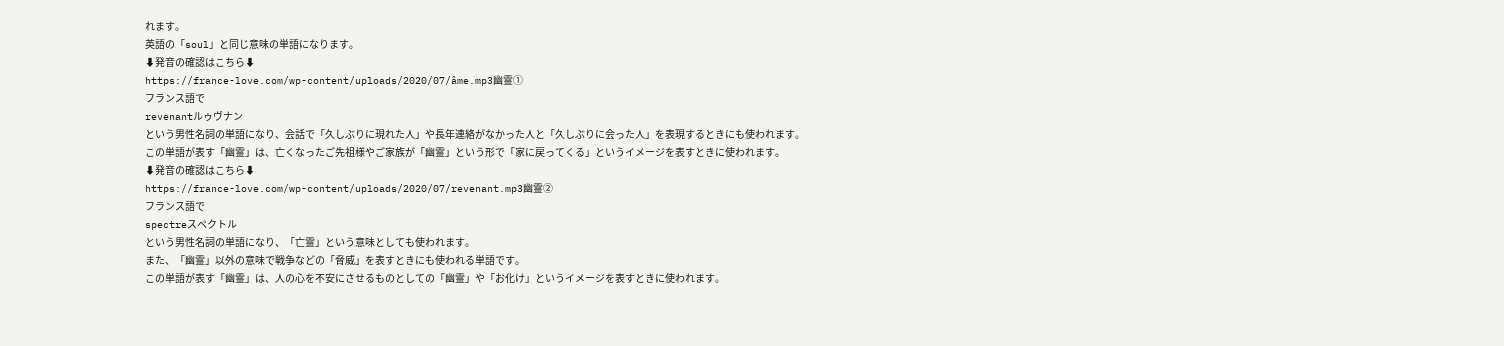れます。
英語の「soul」と同じ意味の単語になります。
⬇発音の確認はこちら⬇
https://france-love.com/wp-content/uploads/2020/07/âme.mp3幽霊①
フランス語で
revenantルゥヴナン
という男性名詞の単語になり、会話で「久しぶりに現れた人」や長年連絡がなかった人と「久しぶりに会った人」を表現するときにも使われます。
この単語が表す「幽霊」は、亡くなったご先祖様やご家族が「幽霊」という形で「家に戻ってくる」というイメージを表すときに使われます。
⬇発音の確認はこちら⬇
https://france-love.com/wp-content/uploads/2020/07/revenant.mp3幽霊②
フランス語で
spectreスペクトル
という男性名詞の単語になり、「亡霊」という意味としても使われます。
また、「幽霊」以外の意味で戦争などの「脅威」を表すときにも使われる単語です。
この単語が表す「幽霊」は、人の心を不安にさせるものとしての「幽霊」や「お化け」というイメージを表すときに使われます。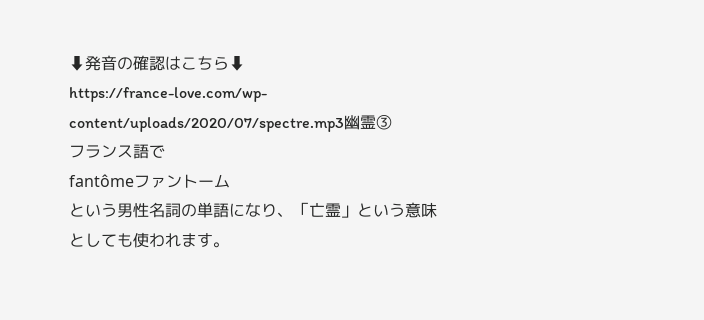⬇発音の確認はこちら⬇
https://france-love.com/wp-content/uploads/2020/07/spectre.mp3幽霊③
フランス語で
fantômeファントーム
という男性名詞の単語になり、「亡霊」という意味としても使われます。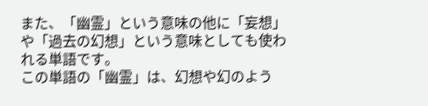また、「幽霊」という意味の他に「妄想」や「過去の幻想」という意味としても使われる単語です。
この単語の「幽霊」は、幻想や幻のよう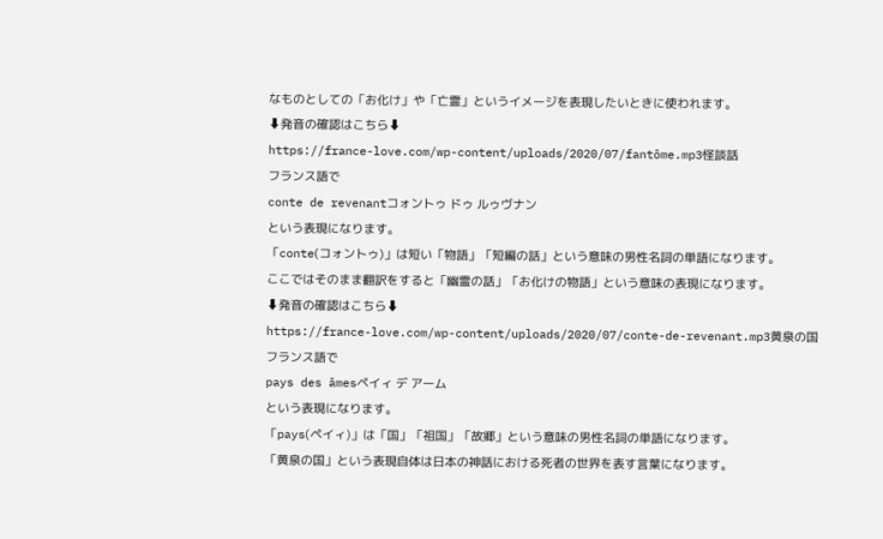なものとしての「お化け」や「亡霊」というイメージを表現したいときに使われます。
⬇発音の確認はこちら⬇
https://france-love.com/wp-content/uploads/2020/07/fantôme.mp3怪談話
フランス語で
conte de revenantコォントゥ ドゥ ルゥヴナン
という表現になります。
「conte(コォントゥ)」は短い「物語」「短編の話」という意味の男性名詞の単語になります。
ここではそのまま翻訳をすると「幽霊の話」「お化けの物語」という意味の表現になります。
⬇発音の確認はこちら⬇
https://france-love.com/wp-content/uploads/2020/07/conte-de-revenant.mp3黄泉の国
フランス語で
pays des âmesペイィ デ アーム
という表現になります。
「pays(ペイィ)」は「国」「祖国」「故郷」という意味の男性名詞の単語になります。
「黄泉の国」という表現自体は日本の神話における死者の世界を表す言葉になります。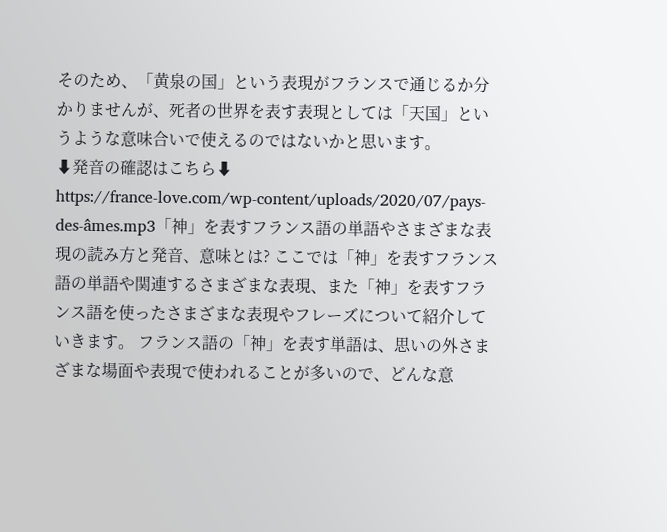そのため、「黄泉の国」という表現がフランスで通じるか分かりませんが、死者の世界を表す表現としては「天国」というような意味合いで使えるのではないかと思います。
⬇発音の確認はこちら⬇
https://france-love.com/wp-content/uploads/2020/07/pays-des-âmes.mp3「神」を表すフランス語の単語やさまざまな表現の読み方と発音、意味とは? ここでは「神」を表すフランス語の単語や関連するさまざまな表現、また「神」を表すフランス語を使ったさまざまな表現やフレーズについて紹介していきます。 フランス語の「神」を表す単語は、思いの外さまざまな場面や表現で使われることが多いので、どんな意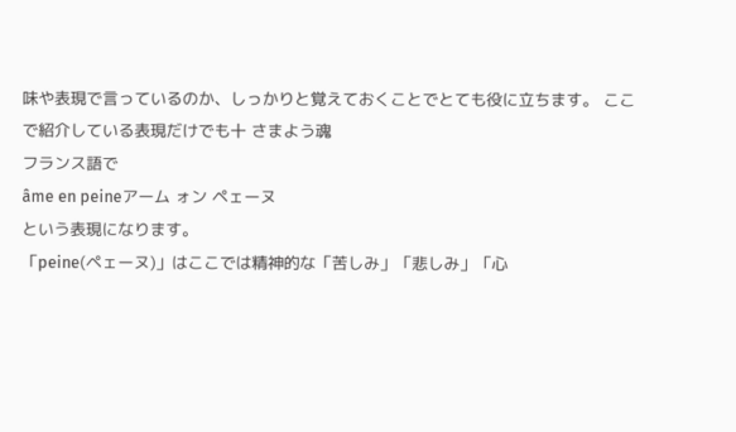味や表現で言っているのか、しっかりと覚えておくことでとても役に立ちます。 ここで紹介している表現だけでも十 さまよう魂
フランス語で
âme en peineアーム ォン ペェーヌ
という表現になります。
「peine(ペェーヌ)」はここでは精神的な「苦しみ」「悲しみ」「心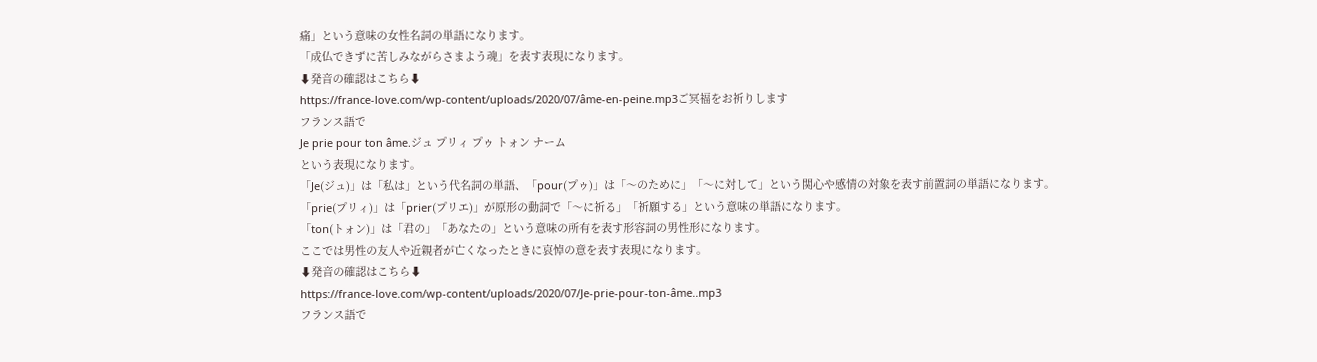痛」という意味の女性名詞の単語になります。
「成仏できずに苦しみながらさまよう魂」を表す表現になります。
⬇発音の確認はこちら⬇
https://france-love.com/wp-content/uploads/2020/07/âme-en-peine.mp3ご冥福をお祈りします
フランス語で
Je prie pour ton âme.ジュ プリィ プゥ トォン ナーム
という表現になります。
「Je(ジュ)」は「私は」という代名詞の単語、「pour(プゥ)」は「〜のために」「〜に対して」という関心や感情の対象を表す前置詞の単語になります。
「prie(プリィ)」は「prier(プリエ)」が原形の動詞で「〜に祈る」「祈願する」という意味の単語になります。
「ton(トォン)」は「君の」「あなたの」という意味の所有を表す形容詞の男性形になります。
ここでは男性の友人や近親者が亡くなったときに哀悼の意を表す表現になります。
⬇発音の確認はこちら⬇
https://france-love.com/wp-content/uploads/2020/07/Je-prie-pour-ton-âme..mp3
フランス語で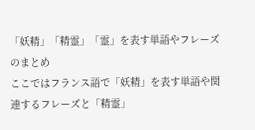「妖精」「精霊」「霊」を表す単語やフレーズのまとめ
ここではフランス語で「妖精」を表す単語や関連するフレーズと「精霊」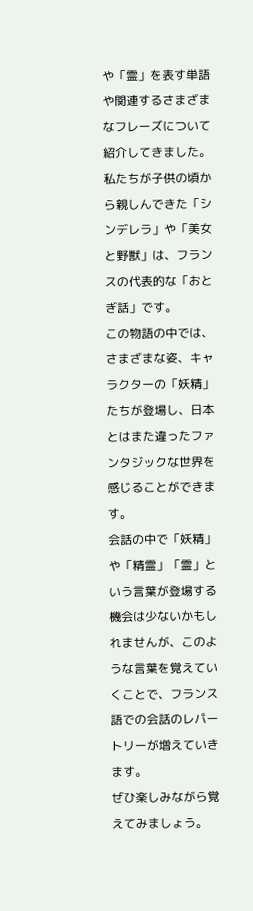や「霊」を表す単語や関連するさまざまなフレーズについて紹介してきました。
私たちが子供の頃から親しんできた「シンデレラ」や「美女と野獣」は、フランスの代表的な「おとぎ話」です。
この物語の中では、さまざまな姿、キャラクターの「妖精」たちが登場し、日本とはまた違ったファンタジックな世界を感じることができます。
会話の中で「妖精」や「精霊」「霊」という言葉が登場する機会は少ないかもしれませんが、このような言葉を覚えていくことで、フランス語での会話のレパートリーが増えていきます。
ぜひ楽しみながら覚えてみましょう。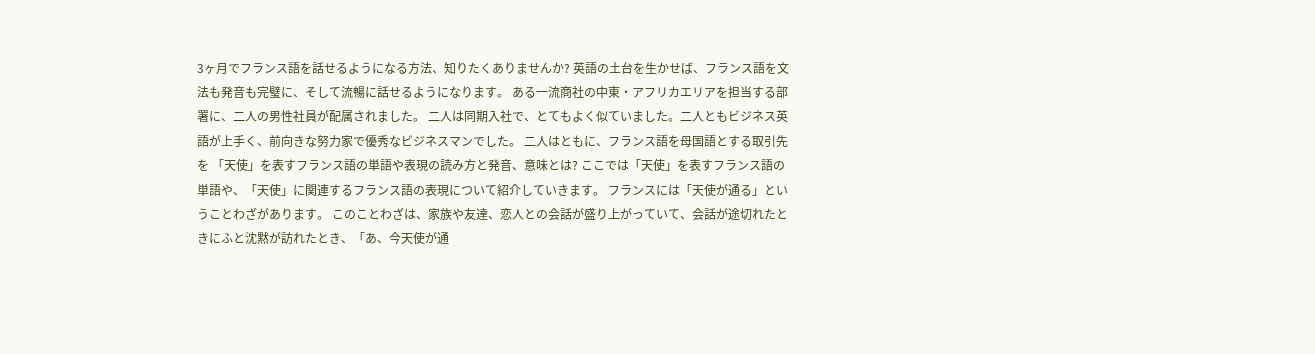3ヶ月でフランス語を話せるようになる方法、知りたくありませんか? 英語の土台を生かせば、フランス語を文法も発音も完璧に、そして流暢に話せるようになります。 ある一流商社の中東・アフリカエリアを担当する部署に、二人の男性社員が配属されました。 二人は同期入社で、とてもよく似ていました。二人ともビジネス英語が上手く、前向きな努力家で優秀なビジネスマンでした。 二人はともに、フランス語を母国語とする取引先を 「天使」を表すフランス語の単語や表現の読み方と発音、意味とは? ここでは「天使」を表すフランス語の単語や、「天使」に関連するフランス語の表現について紹介していきます。 フランスには「天使が通る」ということわざがあります。 このことわざは、家族や友達、恋人との会話が盛り上がっていて、会話が途切れたときにふと沈黙が訪れたとき、「あ、今天使が通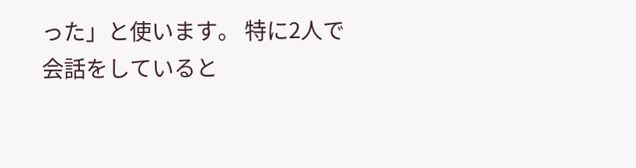った」と使います。 特に2人で会話をしていると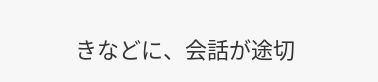きなどに、会話が途切